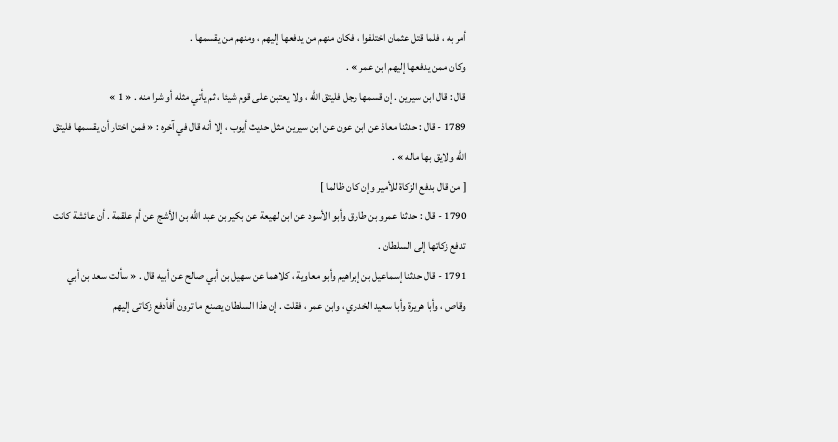أمر به ، فلما قتل عثمان اختلفوا ، فكان منهم من يدفعها إليهم ، ومنهم من يقسمها .
وكان ممن يدفعها إليهم ابن عمر » .
قال : قال ابن سيرين . إن قسمها رجل فليتق اللّه ، ولا يعتبن على قوم شيئا ، ثم يأتي مثله أو شرا منه . « 1 »
1789 - قال : حدثنا معاذ عن ابن عون عن ابن سيرين مثل حديث أيوب ، إلا أنه قال في آخره : « فمن اختار أن يقسمها فليتق اللّه ولايق بها ماله » .
[ من قال بدفع الزكاة للأمير وإن كان ظالما ]
1790 - قال : حدثنا عمرو بن طارق وأبو الأسود عن ابن لهيعة عن بكير بن عبد اللّه بن الأشج عن أم علقمة . أن عائشة كانت تدفع زكاتها إلى السلطان .
1791 - قال حدثنا إسماعيل بن إبراهيم وأبو معاوية ، كلاهما عن سهيل بن أبي صالح عن أبيه قال . « سألت سعد بن أبي وقاص ، وأبا هريرة وأبا سعيد الخدري ، وابن عمر ، فقلت . إن هذا السلطان يصنع ما ترون أفأدفع زكاتى إليهم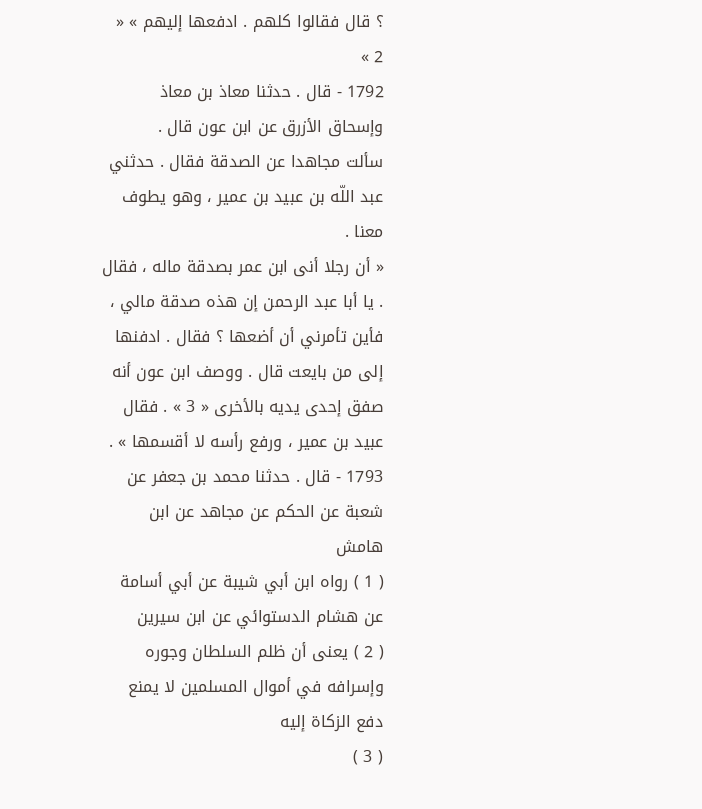؟ قال فقالوا كلهم . ادفعها إليهم » « 2 »
1792 - قال . حدثنا معاذ بن معاذ وإسحاق الأزرق عن ابن عون قال .
سألت مجاهدا عن الصدقة فقال . حدثني عبد اللّه بن عبيد بن عمير ، وهو يطوف معنا .
« أن رجلا أنى ابن عمر بصدقة ماله ، فقال . يا أبا عبد الرحمن إن هذه صدقة مالي ، فأين تأمرني أن أضعها ؟ فقال . ادفنها إلى من بايعت قال . ووصف ابن عون أنه صفق إحدى يديه بالأخرى « 3 » . فقال عبيد بن عمير ، ورفع رأسه لا أقسمها » .
1793 - قال . حدثنا محمد بن جعفر عن شعبة عن الحكم عن مجاهد عن ابن
هامش
( 1 ) رواه ابن أبي شيبة عن أبي أسامة عن هشام الدستوائي عن ابن سيرين
( 2 ) يعنى أن ظلم السلطان وجوره وإسرافه في أموال المسلمين لا يمنع دفع الزكاة إليه
( 3 )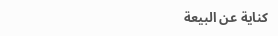كناية عن البيعة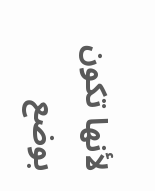لأنها تكون بوضع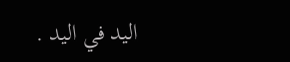اليد في اليد .